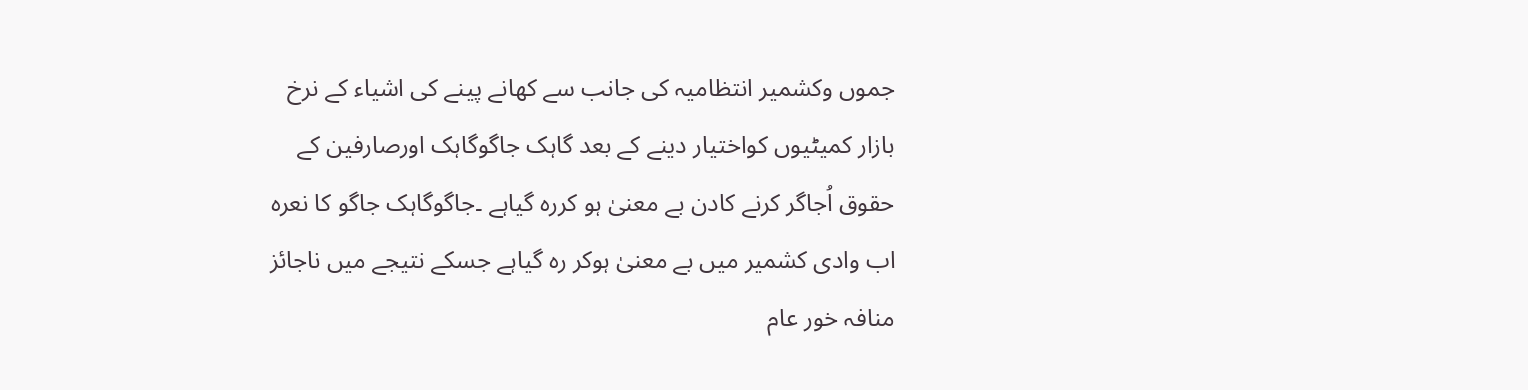جموں وکشمیر انتظامیہ کی جانب سے کھانے پینے کی اشیاء کے نرخ بازار کمیٹیوں کواختیار دینے کے بعد گاہک جاگوگاہک اورصارفین کے حقوق اُجاگر کرنے کادن بے معنیٰ ہو کررہ گیاہے ۔جاگوگاہک جاگو کا نعرہ اب وادی کشمیر میں بے معنیٰ ہوکر رہ گیاہے جسکے نتیجے میں ناجائز منافہ خور عام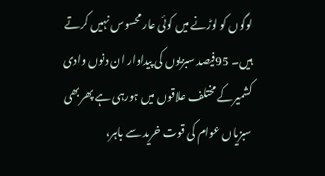لوگوں کو لوڑنے میں کوئی عار محسوس نہیں کرتے ہیں۔ 95فیصد سبزیوں کی پیداوار ان دنوں وادی کشمیرکے مختلف علاقوں میں ہورہی ہے پھربھی سبزیاں عوام کی قوت خرید سے باہر،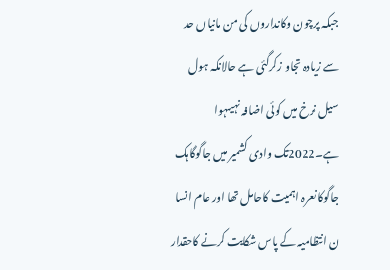جبکہ پرچون وکانداروں کی من مانیاں حد سے زیادہ تجاو زکرگئی ہے حالانکہ ہول سیل نرخ میں کوئی اضافہ نہیںہوا ہے۔2022تک وادی کشمیر میں جاگوگاہک جاگوکانعرہ اہمیت کاحامل تھا اور عام انسا ن انتظامیہ کے پاس شکایت کرنے کاحقدار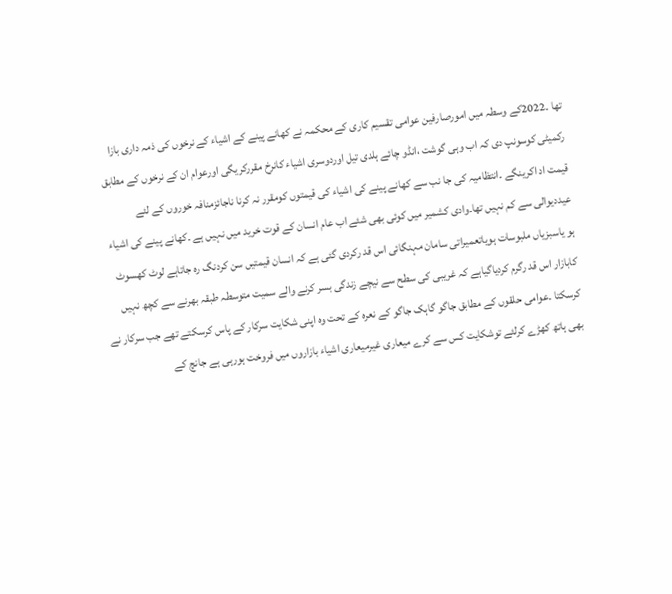تھا ۔2022کے وسطہ میں امورصارفین عوامی تقسیم کاری کے محکمہ نے کھانے پینے کے اشیاء کے نرخوں کی ذمہ داری بازا رکمیٹی کوسونپ دی کہ اب وہی گوشت ،انڈو چائے ہلدی تیل اوردوسری اشیاء کانرخ مقررکریگی اورعوام ان کے نرخوں کے مطابق قیمت اد اکرینگے ۔انتظامیہ کی جا نب سے کھانے پینے کی اشیاء کی قیمتوں کومقرر نہ کرنا ناجائزمنافہ خوروں کے لئے عیددیوالی سے کم نہیں تھا۔وادی کشمیر میں کوئی بھی شئے اب عام انسان کے قوت خرید میں نہیں ہے ۔کھانے پینے کی اشیاء ہو یاسبزیاں ملبوسات ہویاتعمیراتی سامان مہنگائی اس قد رکردی گئی ہے کہ انسان قیمتیں سن کردنگ رہ جاتاہے لوٹ کھسوٹ کابازار اس قد رگرم کردیاگیاہے کہ غریبی کی سطح سے نیچے زندگی بسر کرنے والے سمیت متوسطہ طبقہ بھرنے سے کچھ نہیں کرسکتا ۔عوامی حلقوں کے مطابق جاگو گاہک جاگو کے نعرہ کے تحت وہ اپنی شکایت سرکار کے پاس کرسکتے تھے جب سرکار نے بھی ہاتھ کھڑے کرلئے توشکایت کس سے کرے میعاری غیرمیعاری اشیاء بازاروں میں فروخت ہورہی ہے جانچ کے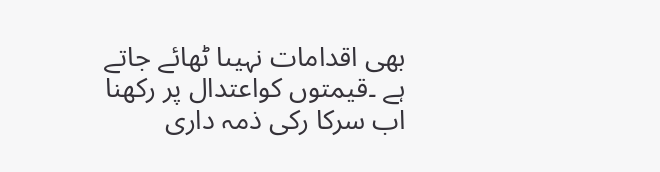بھی اقدامات نہیںا ٹھائے جاتے ہے ۔قیمتوں کواعتدال پر رکھنا اب سرکا رکی ذمہ داری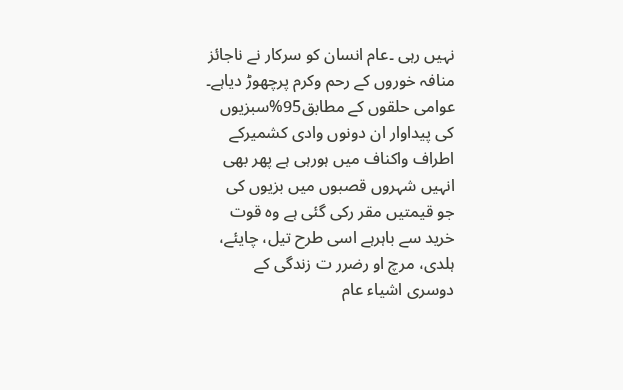نہیں رہی ۔عام انسان کو سرکار نے ناجائز منافہ خوروں کے رحم وکرم پرچھوڑ دیاہے۔ عوامی حلقوں کے مطابق95%سبزیوں کی پیداوار ان دونوں وادی کشمیرکے اطراف واکناف میں ہورہی ہے پھر بھی انہیں شہروں قصبوں میں بزیوں کی جو قیمتیں مقر رکی گئی ہے وہ قوت خرید سے باہرہے اسی طرح تیل، چایئے، ہلدی، مرچ او رضرر ت زندگی کے دوسری اشیاء عام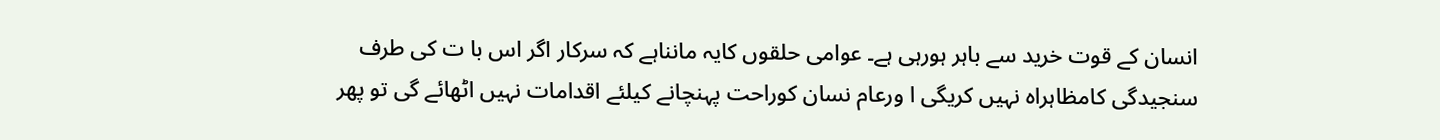انسان کے قوت خرید سے باہر ہورہی ہے۔ عوامی حلقوں کایہ مانناہے کہ سرکار اگر اس با ت کی طرف سنجیدگی کامظاہراہ نہیں کریگی ا ورعام نسان کوراحت پہنچانے کیلئے اقدامات نہیں اٹھائے گی تو پھر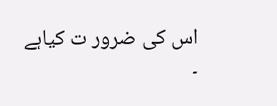اس کی ضرور ت کیاہے ۔